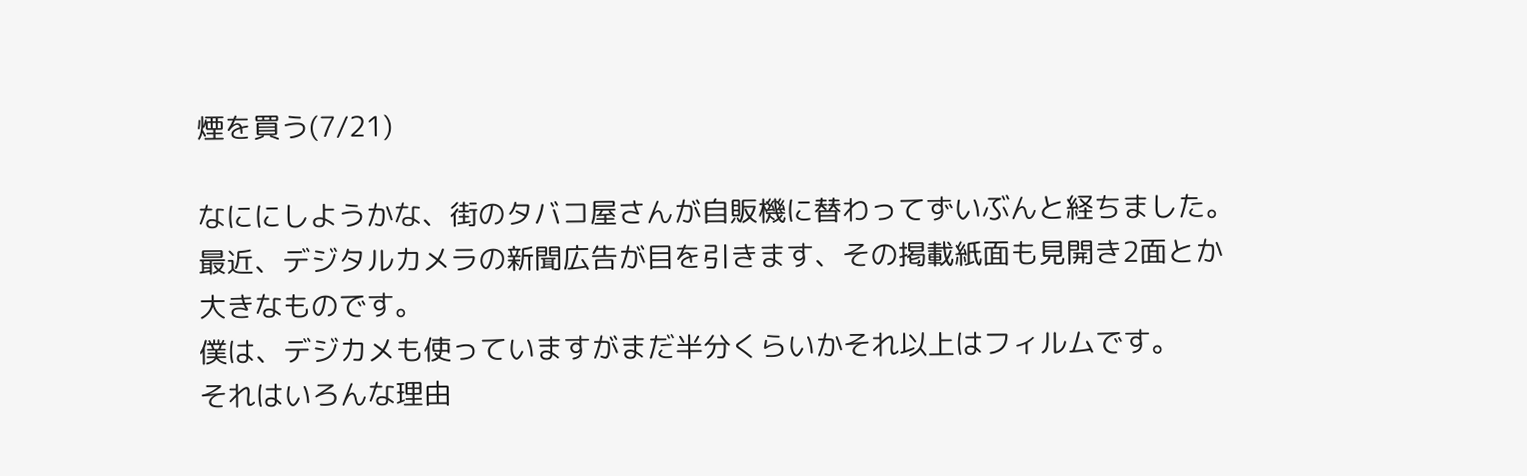煙を買う(7/21)

なににしようかな、街のタバコ屋さんが自販機に替わってずいぶんと経ちました。
最近、デジタルカメラの新聞広告が目を引きます、その掲載紙面も見開き2面とか
大きなものです。
僕は、デジカメも使っていますがまだ半分くらいかそれ以上はフィルムです。
それはいろんな理由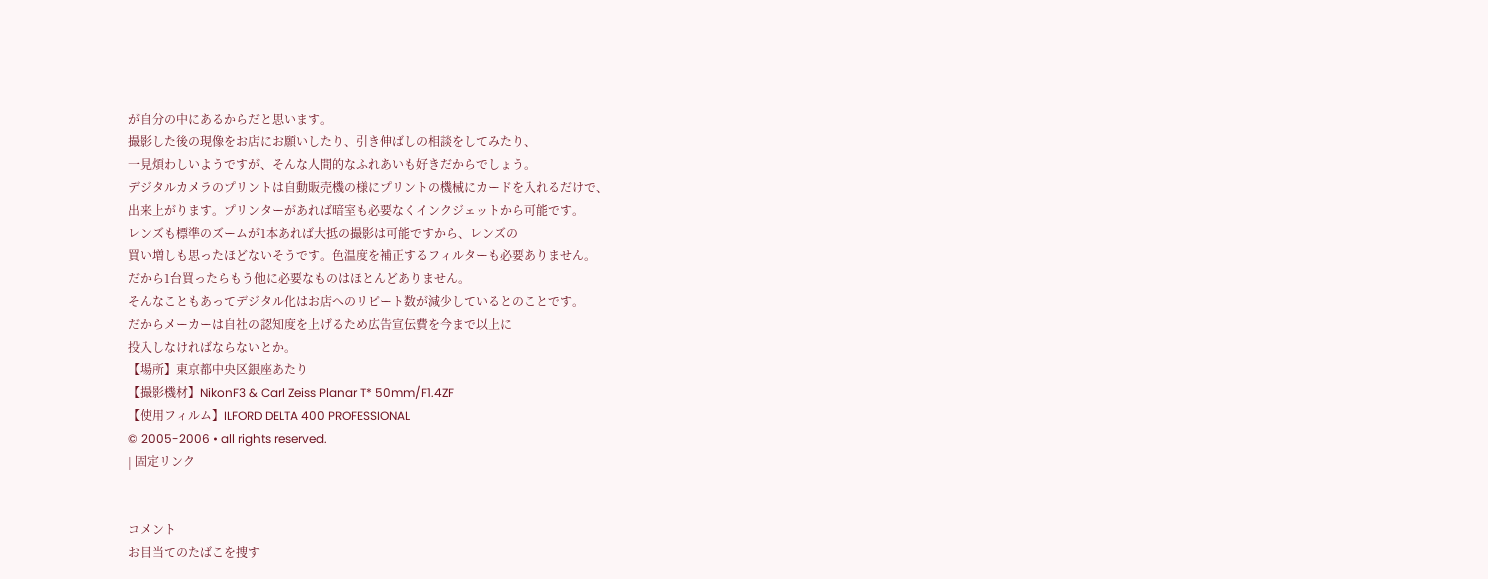が自分の中にあるからだと思います。
撮影した後の現像をお店にお願いしたり、引き伸ばしの相談をしてみたり、
一見煩わしいようですが、そんな人間的なふれあいも好きだからでしょう。
デジタルカメラのプリントは自動販売機の様にプリントの機械にカードを入れるだけで、
出来上がります。プリンターがあれば暗室も必要なくインクジェットから可能です。
レンズも標準のズームが1本あれば大抵の撮影は可能ですから、レンズの
買い増しも思ったほどないそうです。色温度を補正するフィルターも必要ありません。
だから1台買ったらもう他に必要なものはほとんどありません。
そんなこともあってデジタル化はお店へのリピート数が減少しているとのことです。
だからメーカーは自社の認知度を上げるため広告宣伝費を今まで以上に
投入しなければならないとか。
【場所】東京都中央区銀座あたり
【撮影機材】NikonF3 & Carl Zeiss Planar T* 50mm/F1.4ZF
【使用フィルム】ILFORD DELTA 400 PROFESSIONAL
© 2005-2006 • all rights reserved.
| 固定リンク


コメント
お目当てのたばこを捜す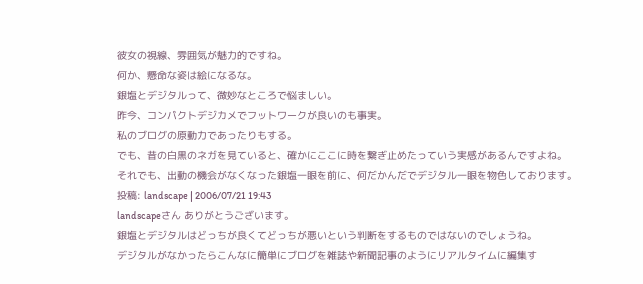彼女の視線、雰囲気が魅力的ですね。
何か、懸命な姿は絵になるな。
銀塩とデジタルって、微妙なところで悩ましい。
昨今、コンパクトデジカメでフットワークが良いのも事実。
私のブログの原動力であったりもする。
でも、昔の白黒のネガを見ていると、確かにここに時を繋ぎ止めたっていう実感があるんですよね。
それでも、出動の機会がなくなった銀塩一眼を前に、何だかんだでデジタル一眼を物色しております。
投稿: landscape | 2006/07/21 19:43
landscapeさん ありがとうございます。
銀塩とデジタルはどっちが良くてどっちが悪いという判断をするものではないのでしょうね。
デジタルがなかったらこんなに簡単にブログを雑誌や新聞記事のようにリアルタイムに編集す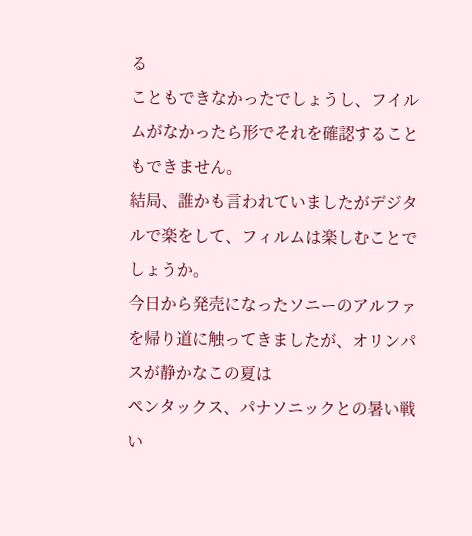る
こともできなかったでしょうし、フイルムがなかったら形でそれを確認することもできません。
結局、誰かも言われていましたがデジタルで楽をして、フィルムは楽しむことでしょうか。
今日から発売になったソニーのアルファを帰り道に触ってきましたが、オリンパスが静かなこの夏は
ペンタックス、パナソニックとの暑い戦い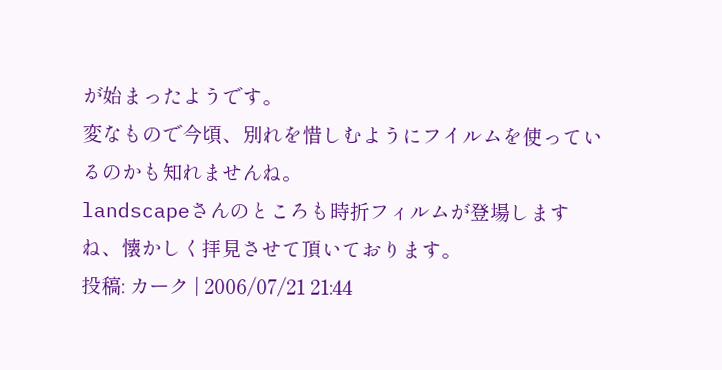が始まったようです。
変なもので今頃、別れを惜しむようにフイルムを使っているのかも知れませんね。
landscapeさんのところも時折フィルムが登場しますね、懐かしく拝見させて頂いております。
投稿: カーク | 2006/07/21 21:44